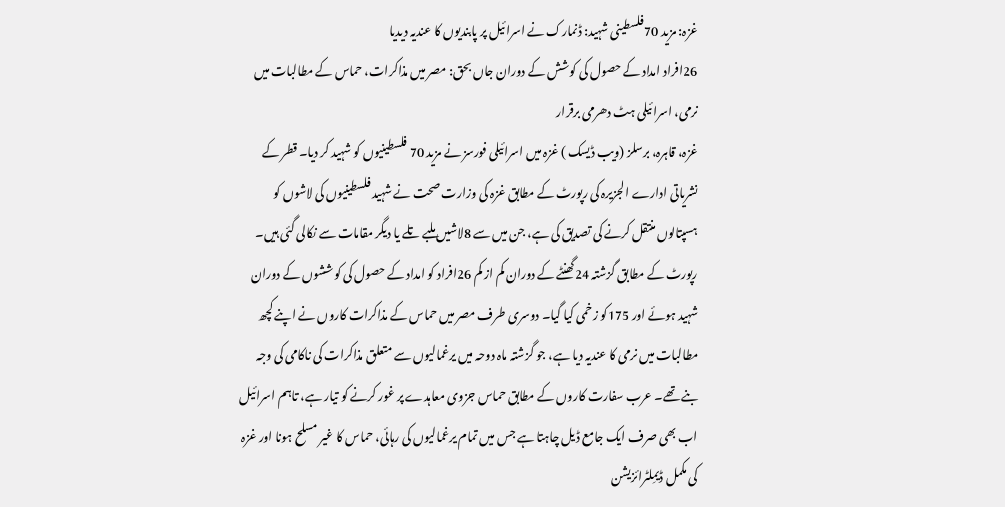غزہ: مزید 70فلسطینی شہید: ڈنمارک نے اسرائیل پر پابندیوں کا عندیہ دیدیا
26افراد امداد کے حصول کی کوشش کے دوران جاں بحق: مصر میں مذاکرات، حماس کے مطالبات میں نرمی، اسرائیلی ہٹ دھرمی برقرار
غزہ، قاہرہ، برسلز (ویب ڈیسک ) غزہ میں اسرائیلی فورسز نے مزید 70 فلسطینیوں کو شہید کر دیا۔ قطر کے نشریاتی ادارے الجزیرہ کی رپورٹ کے مطابق غزہ کی وزارت صحت نے شہید فلسطینیوں کی لاشوں کو ہسپتالوں منتقل کرنے کی تصدیق کی ہے، جن میں سے 8لاشیں ملبے تلے یا دیگر مقامات سے نکالی گئی ہیں۔
رپورٹ کے مطابق گزشتہ 24گھنٹے کے دوران کم از کم 26افراد کو امداد کے حصول کی کوششوں کے دوران شہید ہوئے اور 175کو زخمی کیا گیا۔ دوسری طرف مصر میں حماس کے مذاکرات کاروں نے اپنے کچھ مطالبات میں نرمی کا عندیہ دیا ہے، جو گزشتہ ماہ دوحہ میں یرغمالیوں سے متعلق مذاکرات کی ناکامی کی وجہ بنے تھے۔ عرب سفارت کاروں کے مطابق حماس جزوی معاہدے پر غور کرنے کو تیار ہے، تاہم اسرائیل اب بھی صرف ایک جامع ڈیل چاہتا ہے جس میں تمام یرغمالیوں کی رہائی، حماس کا غیر مسلح ہونا اور غزہ کی مکمل ڈیمِلٹرائزیشن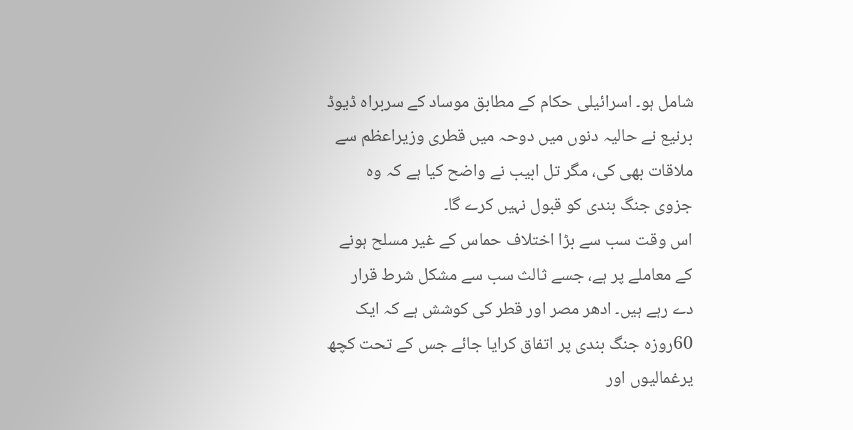شامل ہو۔ اسرائیلی حکام کے مطابق موساد کے سربراہ ڈیوڈ برنیع نے حالیہ دنوں میں دوحہ میں قطری وزیراعظم سے ملاقات بھی کی، مگر تل ابیب نے واضح کیا ہے کہ وہ جزوی جنگ بندی کو قبول نہیں کرے گا۔
اس وقت سب سے بڑا اختلاف حماس کے غیر مسلح ہونے کے معاملے پر ہے، جسے ثالث سب سے مشکل شرط قرار دے رہے ہیں۔ ادھر مصر اور قطر کی کوشش ہے کہ ایک 60روزہ جنگ بندی پر اتفاق کرایا جائے جس کے تحت کچھ یرغمالیوں اور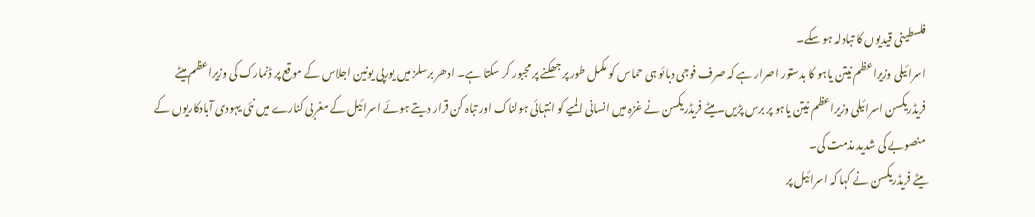فلسطینی قیدیوں کا تبادلہ ہو سکے۔
اسرائیلی وزیراعظم نیتن یاہو کا بدستور اصرار ہے کہ صرف فوجی دبائو ہی حماس کو مکمل طور پر جھکنے پر مجبور کر سکتا ہے۔ ادھر برسلز میں یورپی یونین اجلاس کے موقع پر ڈنمارک کی وزیراعظم میٹے فریڈریکسن اسرائیلی وزیراعظم نیتن یاہو پر برس پڑیں۔ میٹے فریڈریکسن نے غزہ میں انسانی المیے کو انتہائی ہولناک اور تباہ کن قرار دیتے ہوئے اسرائیل کے مغربی کنارے میں نئی یہودی آبادکاریوں کے منصوبے کی شدید مذمت کی۔
میٹے فریڈریکسن نے کہا کہ اسرائیل پر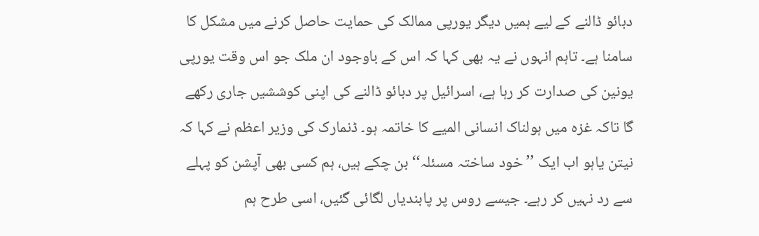دبائو ڈالنے کے لیے ہمیں دیگر یورپی ممالک کی حمایت حاصل کرنے میں مشکل کا سامنا ہے۔ تاہم انہوں نے یہ بھی کہا کہ اس کے باوجود ان ملک جو اس وقت یورپی یونین کی صدارت کر رہا ہے، اسرائیل پر دبائو ڈالنے کی اپنی کوششیں جاری رکھے گا تاکہ غزہ میں ہولناک انسانی المیے کا خاتمہ ہو۔ ڈنمارک کی وزیر اعظم نے کہا کہ نیتن یاہو اب ایک ’’ خود ساختہ مسئلہ‘‘ بن چکے ہیں، ہم کسی بھی آپشن کو پہلے سے رد نہیں کر رہے۔ جیسے روس پر پابندیاں لگائی گئیں، اسی طرح ہم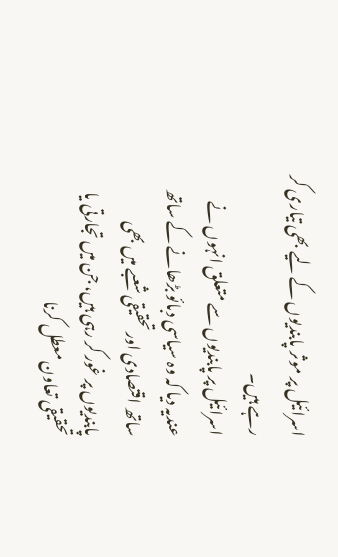اسرائیل پر موثر پابندیوں کے لیے بھی تیاری کر رہے ہیں۔
اسرائیل پر پابندیوں سے متعلق انہوں نے عندیہ دیا کہ وہ سیاسی دبائو بڑھانے کے ساتھ ساتھ اقتصادی اور تحقیقی شعبے میں بھی پابندیوں پر غور کر رہی ہیں، جن میں تجارتی یا تحقیقی تعاون معطل کرنا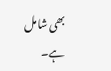بھی شامل ہے۔